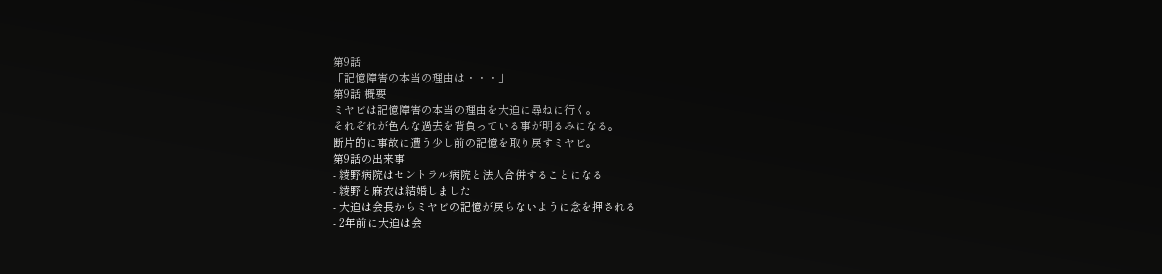第9話
「記憶障害の本当の理由は・・・」
第9話 概要
ミヤビは記憶障害の本当の理由を大迫に尋ねに行く。
それぞれが色んな過去を背負っている事が明るみになる。
断片的に事故に遭う少し前の記憶を取り戻すミヤビ。
第9話の出来事
- 綾野病院はセントラル病院と法人合併することになる
- 綾野と麻衣は結婚しました
- 大迫は会長からミヤビの記憶が戻らないように念を押される
- 2年前に大迫は会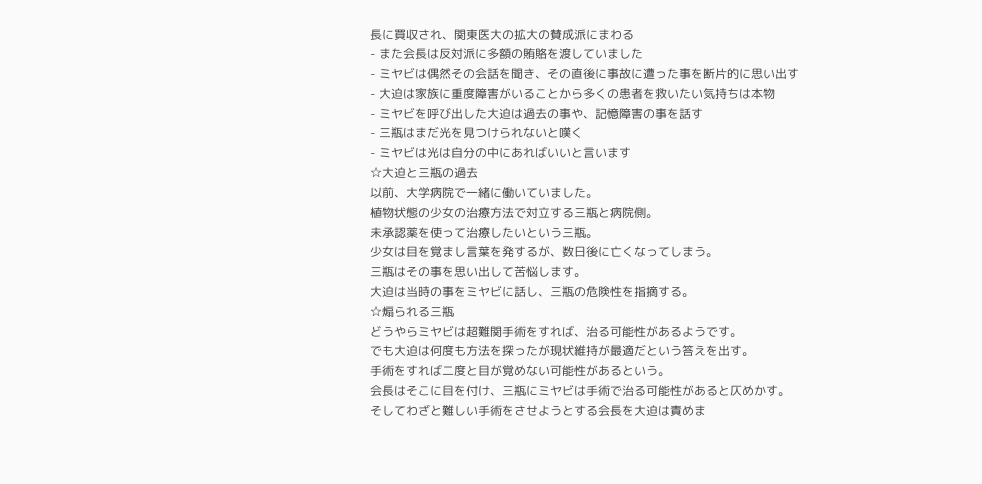長に買収され、関東医大の拡大の賛成派にまわる
- また会長は反対派に多額の賄賂を渡していました
- ミヤビは偶然その会話を聞き、その直後に事故に遭った事を断片的に思い出す
- 大迫は家族に重度障害がいることから多くの患者を救いたい気持ちは本物
- ミヤビを呼び出した大迫は過去の事や、記憶障害の事を話す
- 三瓶はまだ光を見つけられないと嘆く
- ミヤビは光は自分の中にあればいいと言います
☆大迫と三瓶の過去
以前、大学病院で一緒に働いていました。
植物状態の少女の治療方法で対立する三瓶と病院側。
未承認薬を使って治療したいという三瓶。
少女は目を覚まし言葉を発するが、数日後に亡くなってしまう。
三瓶はその事を思い出して苦悩します。
大迫は当時の事をミヤビに話し、三瓶の危険性を指摘する。
☆煽られる三瓶
どうやらミヤビは超難関手術をすれば、治る可能性があるようです。
でも大迫は何度も方法を探ったが現状維持が最適だという答えを出す。
手術をすれば二度と目が覚めない可能性があるという。
会長はそこに目を付け、三瓶にミヤビは手術で治る可能性があると仄めかす。
そしてわざと難しい手術をさせようとする会長を大迫は責めま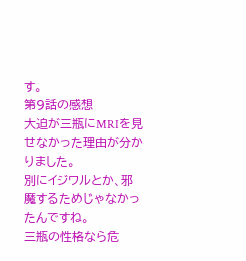す。
第9話の感想
大迫が三瓶にMRIを見せなかった理由が分かりました。
別にイジワルとか、邪魔するためじゃなかったんですね。
三瓶の性格なら危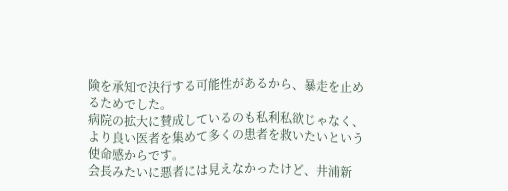険を承知で決行する可能性があるから、暴走を止めるためでした。
病院の拡大に賛成しているのも私利私欲じゃなく、より良い医者を集めて多くの患者を救いたいという使命感からです。
会長みたいに悪者には見えなかったけど、井浦新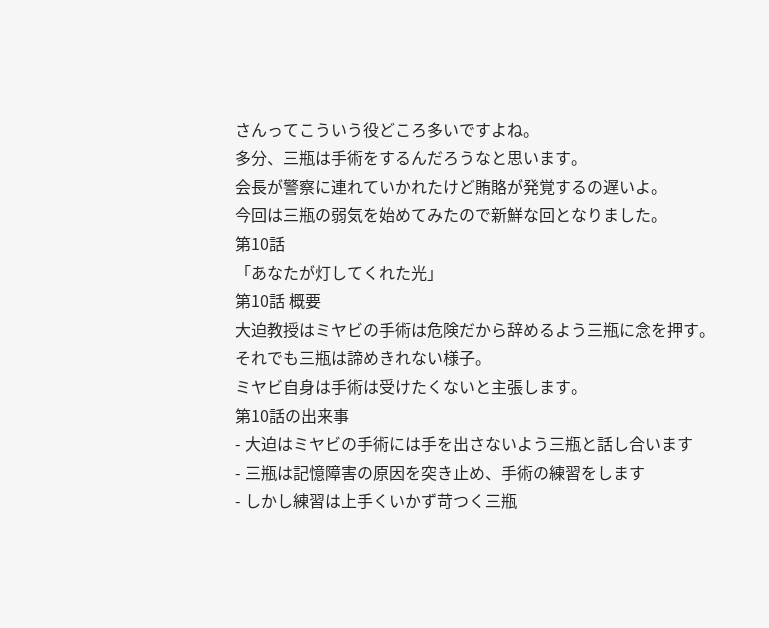さんってこういう役どころ多いですよね。
多分、三瓶は手術をするんだろうなと思います。
会長が警察に連れていかれたけど賄賂が発覚するの遅いよ。
今回は三瓶の弱気を始めてみたので新鮮な回となりました。
第10話
「あなたが灯してくれた光」
第10話 概要
大迫教授はミヤビの手術は危険だから辞めるよう三瓶に念を押す。
それでも三瓶は諦めきれない様子。
ミヤビ自身は手術は受けたくないと主張します。
第10話の出来事
- 大迫はミヤビの手術には手を出さないよう三瓶と話し合います
- 三瓶は記憶障害の原因を突き止め、手術の練習をします
- しかし練習は上手くいかず苛つく三瓶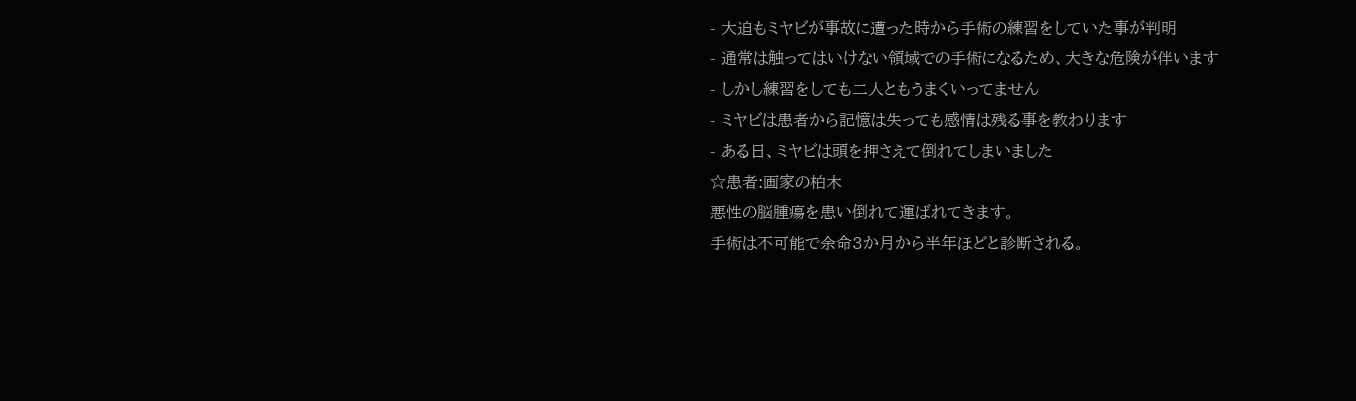- 大迫もミヤビが事故に遭った時から手術の練習をしていた事が判明
- 通常は触ってはいけない領域での手術になるため、大きな危険が伴います
- しかし練習をしても二人ともうまくいってません
- ミヤビは患者から記憶は失っても感情は残る事を教わります
- ある日、ミヤビは頭を押さえて倒れてしまいました
☆患者:画家の柏木
悪性の脳腫瘍を患い倒れて運ばれてきます。
手術は不可能で余命3か月から半年ほどと診断される。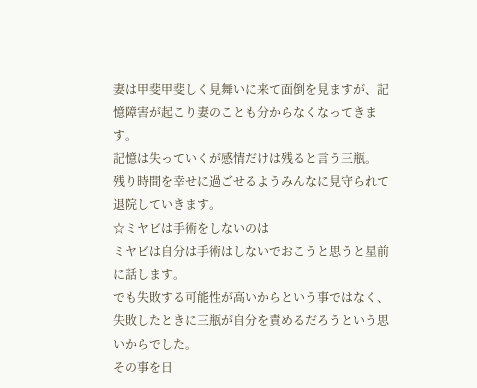妻は甲斐甲斐しく見舞いに来て面倒を見ますが、記憶障害が起こり妻のことも分からなくなってきます。
記憶は失っていくが感情だけは残ると言う三瓶。
残り時間を幸せに過ごせるようみんなに見守られて退院していきます。
☆ミヤビは手術をしないのは
ミヤビは自分は手術はしないでおこうと思うと星前に話します。
でも失敗する可能性が高いからという事ではなく、失敗したときに三瓶が自分を責めるだろうという思いからでした。
その事を日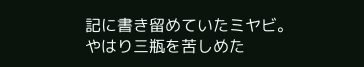記に書き留めていたミヤビ。
やはり三瓶を苦しめた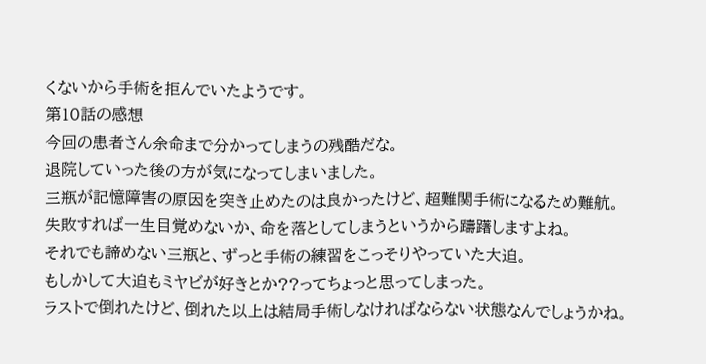くないから手術を拒んでいたようです。
第10話の感想
今回の患者さん余命まで分かってしまうの残酷だな。
退院していった後の方が気になってしまいました。
三瓶が記憶障害の原因を突き止めたのは良かったけど、超難関手術になるため難航。
失敗すれば一生目覚めないか、命を落としてしまうというから躊躇しますよね。
それでも諦めない三瓶と、ずっと手術の練習をこっそりやっていた大迫。
もしかして大迫もミヤビが好きとか??ってちょっと思ってしまった。
ラストで倒れたけど、倒れた以上は結局手術しなければならない状態なんでしょうかね。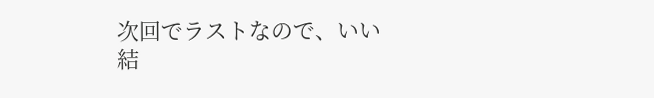次回でラストなので、いい結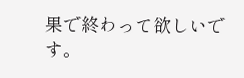果で終わって欲しいです。